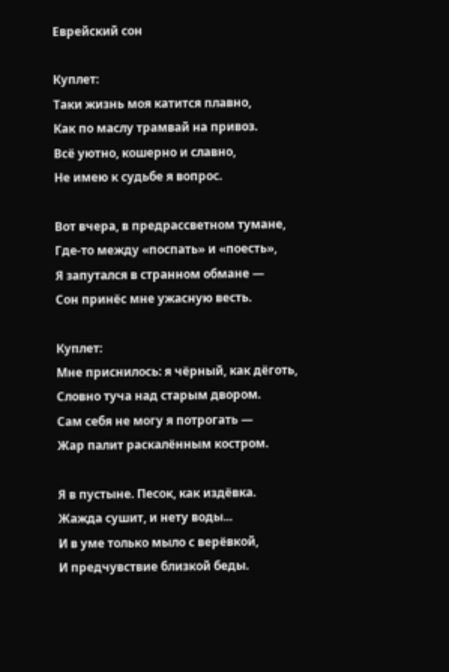Еврейский сон

Куплет:
Таки жизнь моя катится плавно,
Как по маслу трамвай на привоз.
Всё уютно, кошерно и славно,
Не имею к судьбе я вопрос.

Вот вчера, в предрассветном тумане,
Где-то между «поспать» и «поесть»,
Я запутался в странном обмане —
Сон принёс мне ужасную весть.

Куплет:
Мне приснилось: я чёрный, как дёготь,
Словно туча над старым двором.
Сам себя не могу я потрогать —
Жар палит раскалённым костром.

Я в пустыне. Песок, как издёвка.
Жажда сушит, и нету воды...
И в уме только мыло с верёвкой,
И предчувствие близкой беды.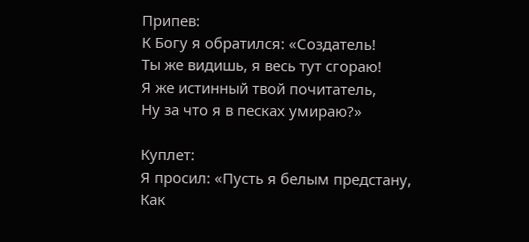Припев:
К Богу я обратился: «Создатель!
Ты же видишь, я весь тут сгораю!
Я же истинный твой почитатель,
Ну за что я в песках умираю?»

Куплет:
Я просил: «Пусть я белым предстану,
Как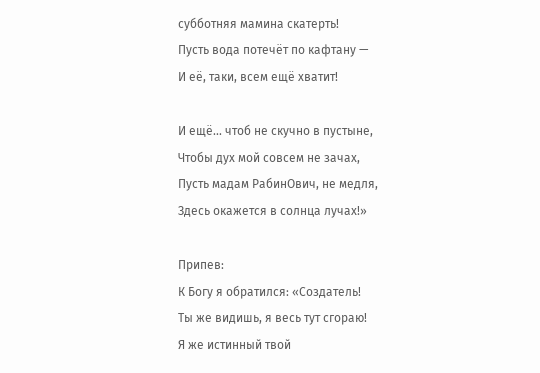субботняя мамина скатерть!
Пусть вода потечёт по кафтану —
И её, таки, всем ещё хватит!

И ещё... чтоб не скучно в пустыне,
Чтобы дух мой совсем не зачах,
Пусть мадам РабинОвич, не медля,
Здесь окажется в солнца лучах!»

Припев:
К Богу я обратился: «Создатель!
Ты же видишь, я весь тут сгораю!
Я же истинный твой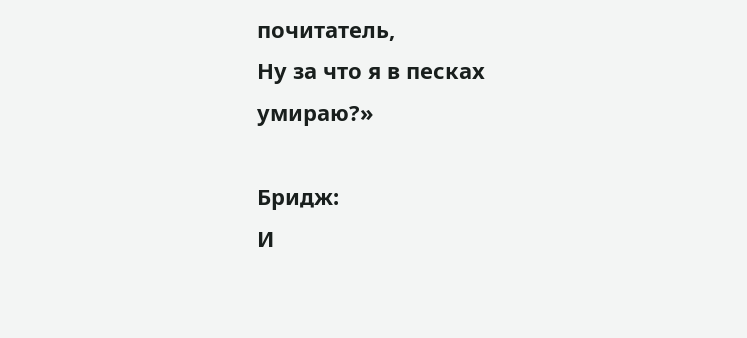почитатель,
Ну за что я в песках умираю?»

Бридж:
И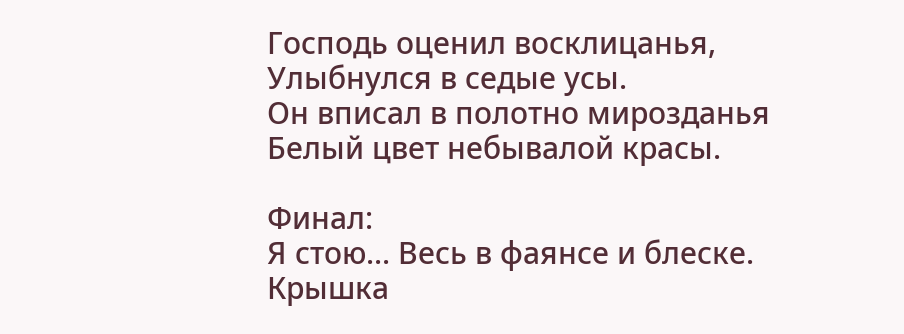Господь оценил восклицанья,
Улыбнулся в седые усы.
Он вписал в полотно мирозданья
Белый цвет небывалой красы.

Финал:
Я стою... Весь в фаянсе и блеске.
Крышка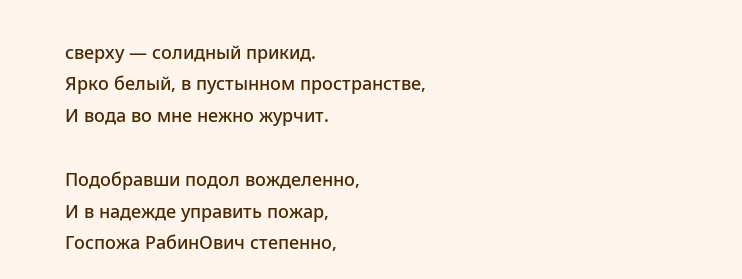сверху — солидный прикид.
Ярко белый, в пустынном пространстве,
И вода во мне нежно журчит.

Подобравши подол вожделенно,
И в надежде управить пожар,
Госпожа РабинОвич степенно,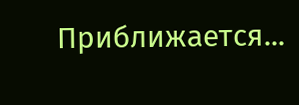Приближается...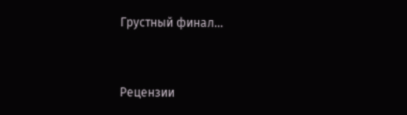Грустный финал…


Рецензии